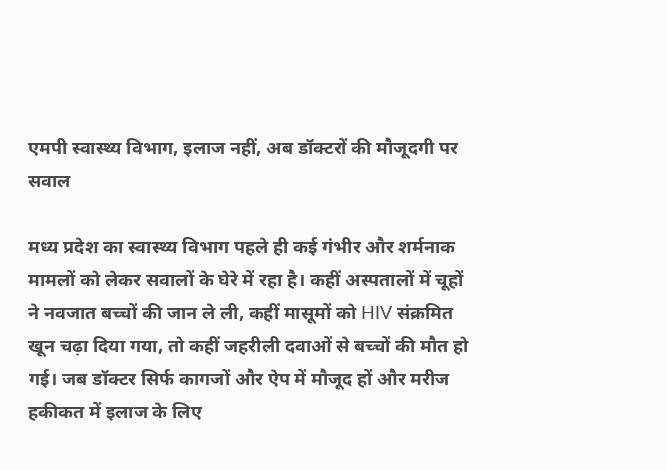एमपी स्वास्थ्य विभाग, इलाज नहीं, अब डॉक्टरों की मौजूदगी पर सवाल

मध्य प्रदेश का स्वास्थ्य विभाग पहले ही कई गंभीर और शर्मनाक मामलों को लेकर सवालों के घेरे में रहा है। कहीं अस्पतालों में चूहों ने नवजात बच्चों की जान ले ली, कहीं मासूमों को HIV संक्रमित खून चढ़ा दिया गया, तो कहीं जहरीली दवाओं से बच्चों की मौत हो गई। जब डॉक्टर सिर्फ कागजों और ऐप में मौजूद हों और मरीज हकीकत में इलाज के लिए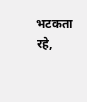भटकता रहे,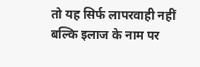तो यह सिर्फ लापरवाही नहीं बल्कि इलाज के नाम पर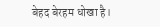बेहद बेरहम धोखा है।